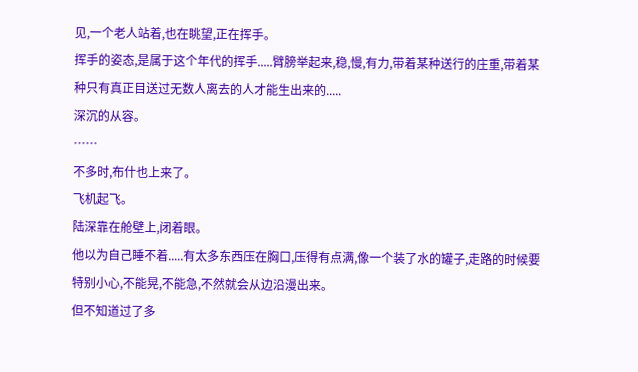见,一个老人站着,也在眺望,正在挥手。
挥手的姿态,是属于这个年代的挥手.....臂膀举起来,稳,慢,有力,带着某种送行的庄重,带着某种只有真正目送过无数人离去的人才能生出来的.....
深沉的从容。
……
不多时,布什也上来了。
飞机起飞。
陆深靠在舱壁上,闭着眼。
他以为自己睡不着.....有太多东西压在胸口,压得有点满,像一个装了水的罐子,走路的时候要特别小心,不能晃,不能急,不然就会从边沿漫出来。
但不知道过了多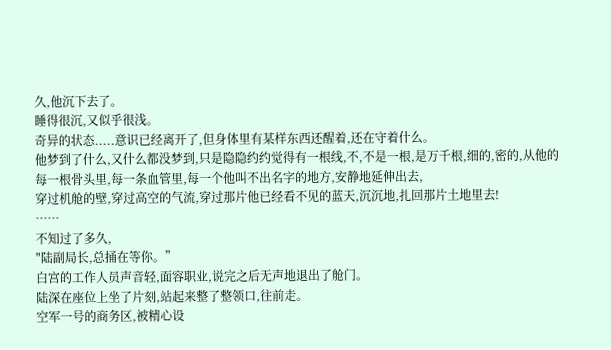久,他沉下去了。
睡得很沉,又似乎很浅。
奇异的状态.....意识已经离开了,但身体里有某样东西还醒着,还在守着什么。
他梦到了什么,又什么都没梦到,只是隐隐约约觉得有一根线,不,不是一根,是万千根,细的,密的,从他的每一根骨头里,每一条血管里,每一个他叫不出名字的地方,安静地延伸出去,
穿过机舱的壁,穿过高空的气流,穿过那片他已经看不见的蓝天,沉沉地,扎回那片土地里去!
……
不知过了多久,
"陆副局长,总捅在等你。”
白宫的工作人员声音轻,面容职业,说完之后无声地退出了舱门。
陆深在座位上坐了片刻,站起来整了整领口,往前走。
空军一号的商务区,被精心设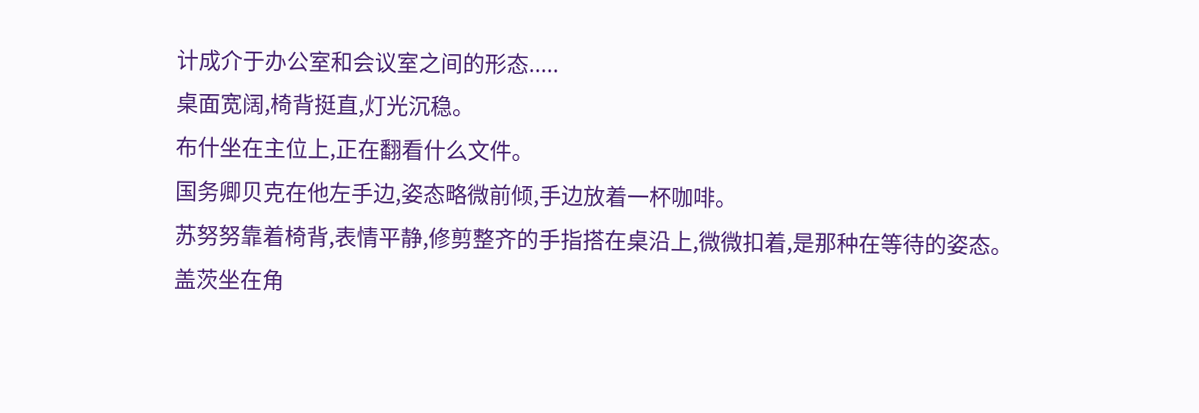计成介于办公室和会议室之间的形态.....
桌面宽阔,椅背挺直,灯光沉稳。
布什坐在主位上,正在翻看什么文件。
国务卿贝克在他左手边,姿态略微前倾,手边放着一杯咖啡。
苏努努靠着椅背,表情平静,修剪整齐的手指搭在桌沿上,微微扣着,是那种在等待的姿态。
盖茨坐在角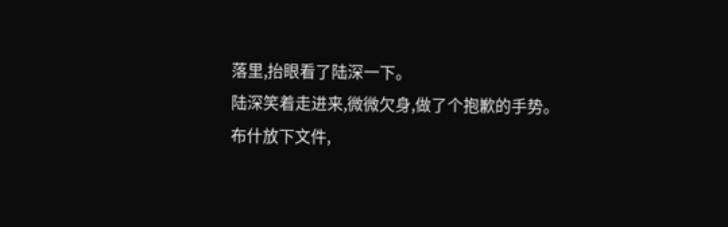落里,抬眼看了陆深一下。
陆深笑着走进来,微微欠身,做了个抱歉的手势。
布什放下文件,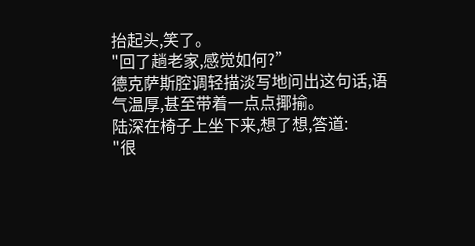抬起头,笑了。
"回了趟老家,感觉如何?”
德克萨斯腔调轻描淡写地问出这句话,语气温厚,甚至带着一点点揶揄。
陆深在椅子上坐下来,想了想,答道:
"很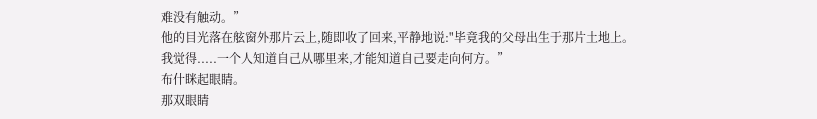难没有触动。”
他的目光落在舷窗外那片云上,随即收了回来,平静地说:"毕竟我的父母出生于那片土地上。
我觉得.....一个人知道自己从哪里来,才能知道自己要走向何方。”
布什眯起眼睛。
那双眼睛